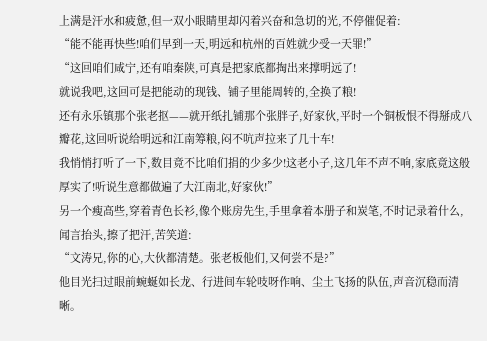上满是汗水和疲惫,但一双小眼睛里却闪着兴奋和急切的光,不停催促着:
“能不能再快些!咱们早到一天,明远和杭州的百姓就少受一天罪!”
“这回咱们咸宁,还有咱秦陕,可真是把家底都掏出来撑明远了!
就说我吧,这回可是把能动的现钱、铺子里能周转的,全换了粮!
还有永乐镇那个张老抠——就开纸扎铺那个张胖子,好家伙,平时一个铜板恨不得掰成八瓣花,这回听说给明远和江南筹粮,闷不吭声拉来了几十车!
我悄悄打听了一下,数目竟不比咱们捐的少多少!这老小子,这几年不声不响,家底竟这般厚实了!听说生意都做遍了大江南北,好家伙!”
另一个瘦高些,穿着青色长衫,像个账房先生,手里拿着本册子和炭笔,不时记录着什么,闻言抬头,擦了把汗,苦笑道:
“文涛兄,你的心,大伙都清楚。张老板他们,又何尝不是?”
他目光扫过眼前蜿蜒如长龙、行进间车轮吱呀作响、尘土飞扬的队伍,声音沉稳而清晰。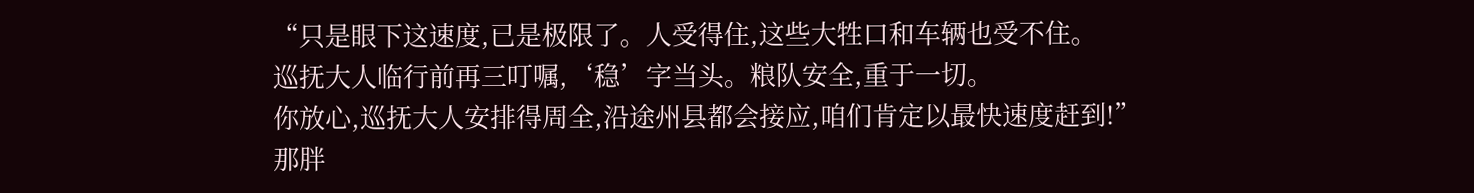“只是眼下这速度,已是极限了。人受得住,这些大牲口和车辆也受不住。
巡抚大人临行前再三叮嘱,‘稳’字当头。粮队安全,重于一切。
你放心,巡抚大人安排得周全,沿途州县都会接应,咱们肯定以最快速度赶到!”
那胖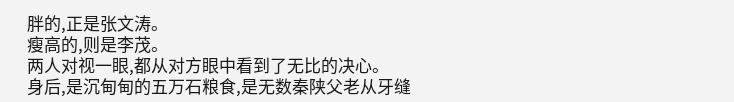胖的,正是张文涛。
瘦高的,则是李茂。
两人对视一眼,都从对方眼中看到了无比的决心。
身后,是沉甸甸的五万石粮食,是无数秦陕父老从牙缝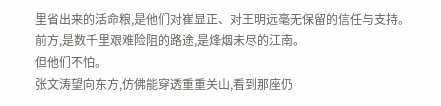里省出来的活命粮,是他们对崔显正、对王明远毫无保留的信任与支持。
前方,是数千里艰难险阻的路途,是烽烟未尽的江南。
但他们不怕。
张文涛望向东方,仿佛能穿透重重关山,看到那座仍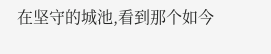在坚守的城池,看到那个如今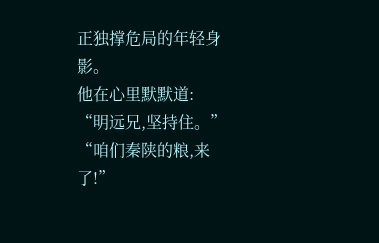正独撑危局的年轻身影。
他在心里默默道:
“明远兄,坚持住。”
“咱们秦陕的粮,来了!”